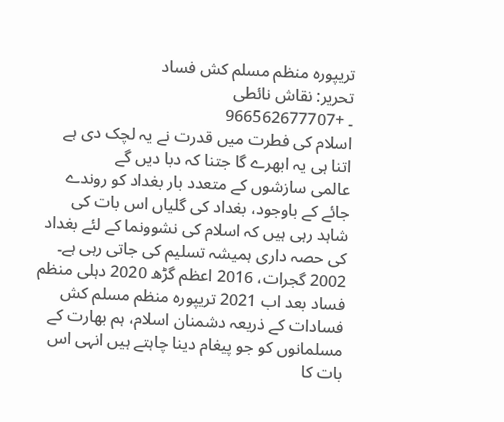تریپورہ منظم مسلم کش فساد
تحریر: نقاش نائطی
۔ +966562677707
اسلام کی فطرت میں قدرت نے یہ لچک دی ہے
اتنا ہی یہ ابھرے گا جتنا کہ دبا دیں گے
عالمی سازشوں کے متعدد بار بغداد کو روندے جائے کے باوجود، بغداد کی گلیاں اس بات کی شاہد رہی ہیں کہ اسلام کی نشوونما کے لئے بغداد کی حصہ داری ہمیشہ تسلیم کی جاتی رہی ہے۔ 2002 گجرات، 2016 اعظم گڑھ 2020 دہلی منظم فساد بعد اب 2021 تریپورہ منظم مسلم کش فسادات کے ذریعہ دشمنان اسلام، ہم بھارت کے مسلمانوں کو جو پیغام دینا چاہتے ہیں انہی اس بات کا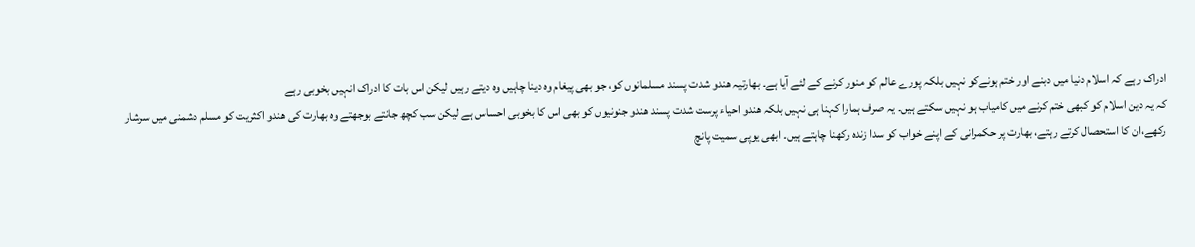ادراک رہے کہ اسلام دنیا میں دبنے اور ختم ہونےکو نہیں بلکہ پورے عالم کو منور کرنے کے لئے آیا ہے۔ بھارتیہ ھندو شدت پسند مسلمانوں کو، جو بھی پیغام وہ دینا چاہیں وہ دیتے رہیں لیکن اس بات کا ادراک انہیں بخوبی رہے
کہ یہ دین اسلام کو کبھی ختم کرنے میں کامیاب ہو نہیں سکتے ہیں۔ یہ صرف ہمارا کہنا ہی نہیں بلکہ ھندو احیاء پرست شدت پسند ھندو جنونیوں کو بھی اس کا بخوبی احساس ہے لیکن سب کچھ جانتے بوجھتے وہ بھارت کی ھندو اکثریت کو مسلم دشمنی میں سرشار رکھے،ان کا استحصال کرتے رہتے، بھارت پر حکمرانی کے اپنے خواب کو سدا زندہ رکھنا چاہتے ہیں۔ ابھی یوپی سمیت پانچ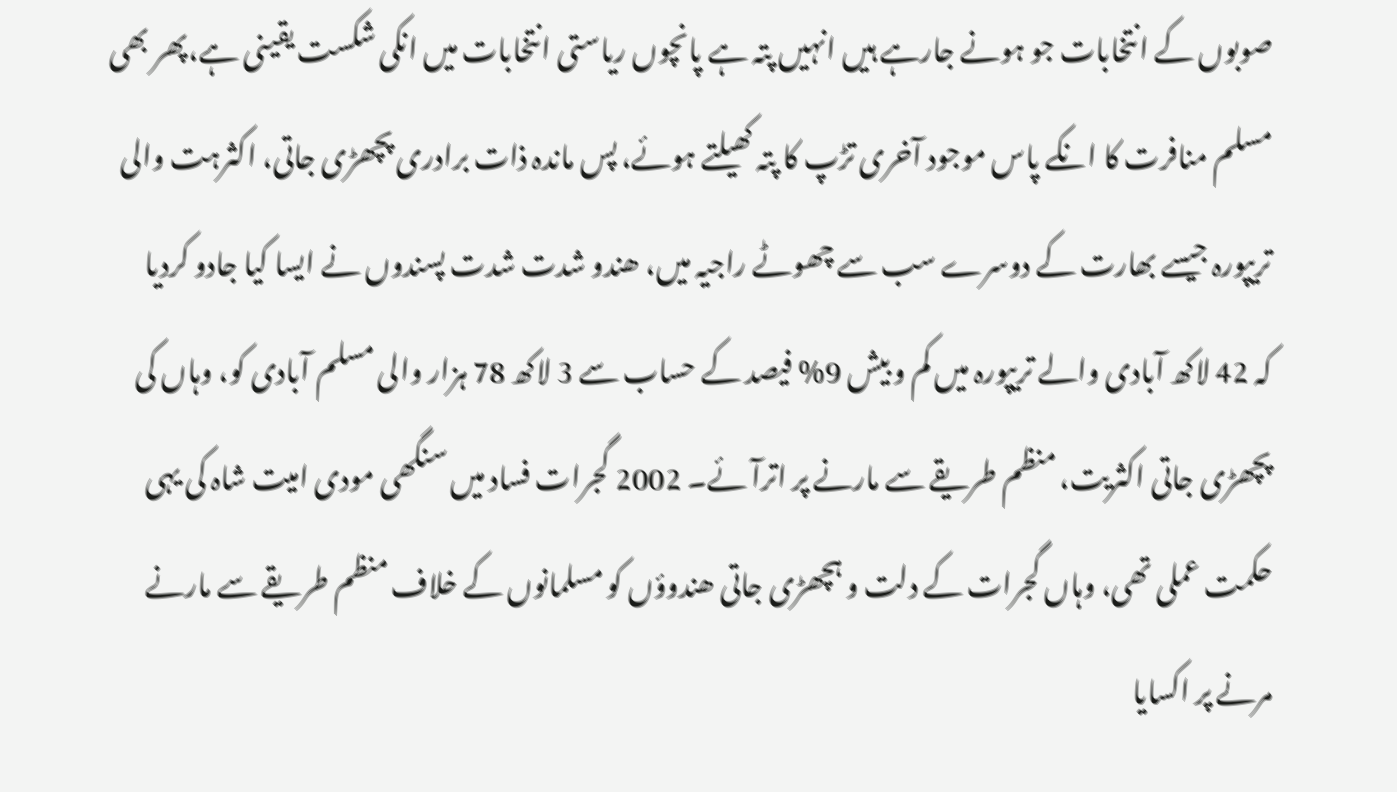صوبوں کے انتخابات جو ہونے جارہے ہیں انہیں پتہ ہے پانچوں ریاستی انتخابات میں انکی شکست یقینی ہے،پھر بھی مسلم منافرت کا انکے پاس موجود آخری تڑپ کا پتہ کھیلتے ہوئے، پس ماندہ ذات برادری پچھڑی جاتی، اکثرہت والی تریپورہ جیسے بھارت کے دوسرے سب سے چھوٹے راجیہ میں، ھندو شدت شدت پسندوں نے ایسا کیا جادو کردیا
کہ 42 لاکھ آبادی والے تریپورہ میں کم و بیش 9% فیصد کے حساب سے 3 لاکھ 78 ہزار والی مسلم آبادی کو، وہاں کی پچھڑی جاتی اکثریت، منظم طریقے سے مارنے پر اترآئے۔ 2002 گجرات فساد میں سنگھی مودی امیت شاہ کی یہی حکمت عملی تھی، وہاں گجرات کے دلت و ہچھڑی جاتی ھندوؤں کو مسلمانوں کے خلاف منظم طریقے سے مارنے مرنے پر اکسایا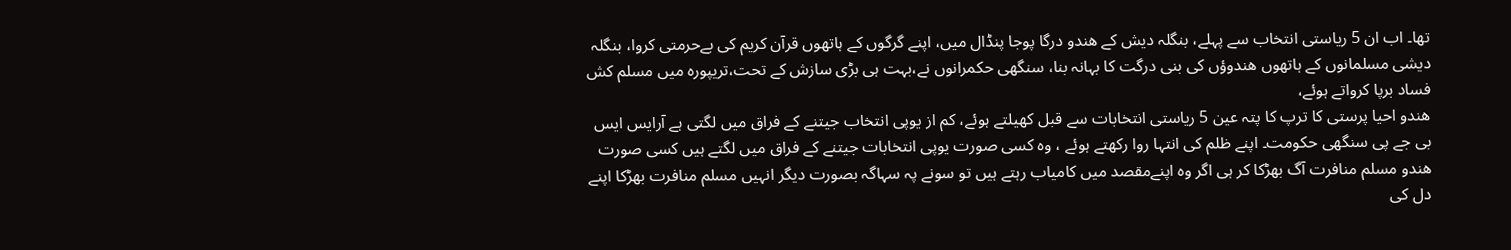تھا۔ اب ان 5 ریاستی انتخاب سے پہلے، بنگلہ دیش کے ھندو درگا پوجا پنڈال میں، اپنے گرگوں کے ہاتھوں قرآن کریم کی بےحرمتی کروا، بنگلہ دیشی مسلمانوں کے ہاتھوں ھندوؤں کی بنی درگت کا بہانہ بنا، سنگھی حکمرانوں نے،بہت ہی بڑی سازش کے تحت،تریپورہ میں مسلم کش فساد برپا کرواتے ہوئے،
ھندو احیا پرستی کا ترپ کا پتہ عین 5 ریاستی انتخابات سے قبل کھیلتے ہوئے، کم از یوپی انتخاب جیتنے کے فراق میں لگتی ہے آرایس ایس بی جے پی سنگھی حکومت۔ اپنے ظلم کی انتہا روا رکھتے ہوئے ، وہ کسی صورت یوپی انتخابات جیتنے کے فراق میں لگتے ہیں کسی صورت ھندو مسلم منافرت آگ بھڑکا کر ہی اگر وہ اپنےمقصد میں کامیاب رہتے ہیں تو سونے پہ سہاگہ بصورت دیگر انہیں مسلم منافرت بھڑکا اپنے دل کی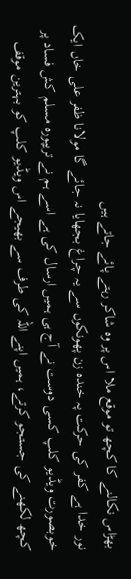بھڑاس نکالنے کا کچھ تو موقع ملا اس پر وہ شاکر رہتے پائے جاتے ہیں
نور خدا ہے کفر کی حرکت پہ خندہ زن پھونکوں سے یہ چراغ بجھایا نہ جائے گا مولانا ظفر علی خاں ایک خوبصورت ویڈیو کلپ کسی دوست نے آج ہی ہمیں ارسال کی ہے اسے ہم نے تریپورہ مسلم کش فساد پر کچھ لکھنے کی جستجو کرتے، ہمیں اپنے اللہ کی طرف سے بھیجے اس ویڈیو کلپ کو بہترین موقف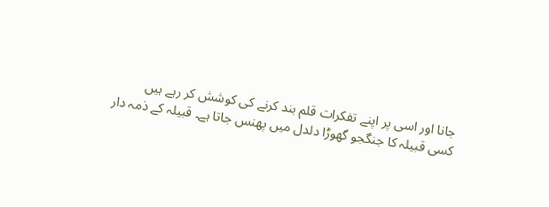جانا اور اسی پر اپنے تفکرات قلم بند کرنے کی کوشش کر رہے ہیں
کسی قبیلہ کا جنگجو گھوڑا دلدل میں پھنس جاتا ہے۔ قبیلہ کے ذمہ دار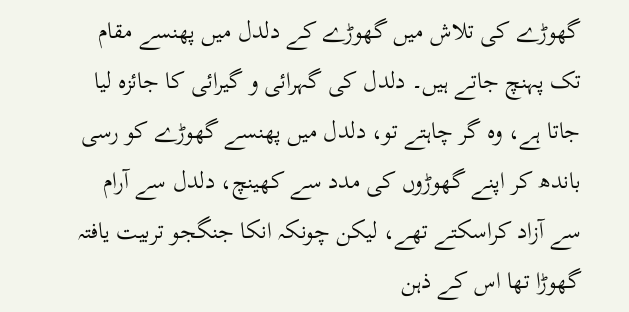گھوڑے کی تلاش میں گھوڑے کے دلدل میں پھنسے مقام تک پہنچ جاتے ہیں۔ دلدل کی گہرائی و گیرائی کا جائزہ لیا جاتا ہے، وہ گر چاہتے تو، دلدل میں پھنسے گھوڑے کو رسی باندھ کر اپنے گھوڑوں کی مدد سے کھینچ، دلدل سے آرام سے آزاد کراسکتے تھے، لیکن چونکہ انکا جنگجو تربیت یافتہ گھوڑا تھا اس کے ذہن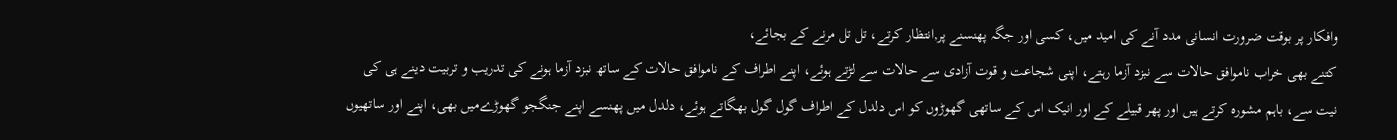وافکار پر بوقت ضرورت انسانی مدد آنے کی امید میں، کسی اور جگہ پھنسنے پر,انتظار کرتے، تل تل مرنے کے بجائے،
کتنے بھی خراب ناموافق حالات سے نبزد آزما رہتے، اپنی شجاعت و قوت آزادی سے حالات سے لڑتے ہوئے، اپنے اطراف کے ناموافق حالات کے ساتھ نبزد آزما ہونے کی تدریب و تربیت دینے ہی کی نیت سے، باہم مشورہ کرتے ہیں اور پھر قبیلے کے اور انیک اس کے ساتھی گھوڑوں کو اس دلدل کے اطراف گول گول بھگاتے ہوئے، دلدل میں پھنسے اپنے جنگجو گھوڑےمیں بھی، اپنے اور ساتھیوں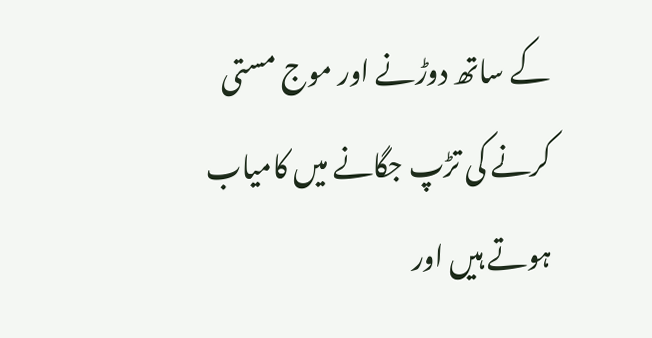کے ساتھ دوڑنے اور موج مستی کرنے کی تڑپ جگانے میں کامیاب ہوتے ہیں اور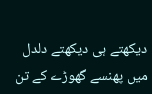دیکھتے ہی دیکھتے دلدل
میں پھنسے گھوڑے کے تن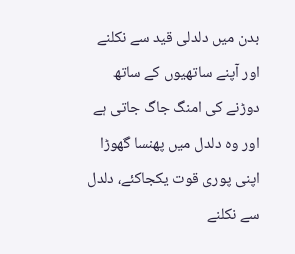بدن میں دلدلی قید سے نکلنے اور آپنے ساتھیوں کے ساتھ دوڑنے کی امنگ جاگ جاتی ہے اور وہ دلدل میں پھنسا گھوڑا اپنی پوری قوت یکجاکئے، دلدل سے نکلنے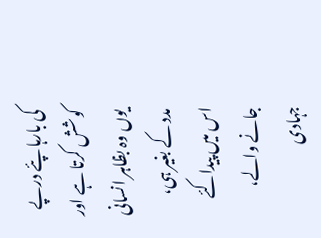کی بارہا پئے درپے کوشش کرتا ہے اور یوں وہ بظاہر انسانی مدد کے بغیر ہی، اس میں پیداکئے جانے والے، جہادی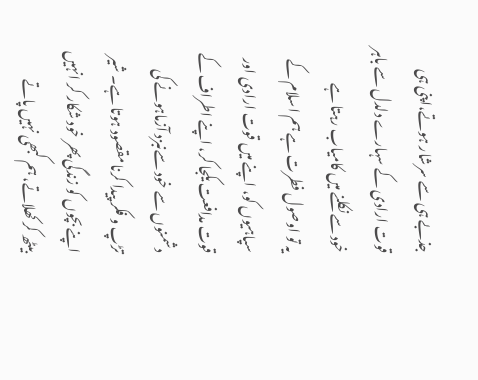جذبے ہی سے سرشار ہوتے،اپنی ہی قوت ارادی کے سہارے دلدل سے باہر خود سے نکلنے میں کامیاب رہتا ہے
یہ تو اوصول فطرت ہے ہم اسلام کے سپاہیوں کو، اپنے میں قوت ارادی اور قوت مدافعت یکجا کر، اپنے اطراف کے دشمنوں سے خود سےنبزد آزماہونے کی تڑپ و فکر پیدا کرنا مقصود ہوتا ہے۔ شیر اپنے بچوں کو زندگی پھر خود شکار کر انہیں بیٹھ کر کھلاتے، ہم کبھی نہیں پاتے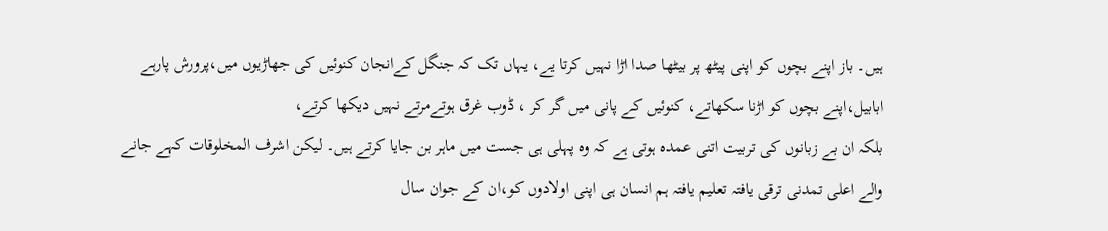ہیں۔ باز اپنے بچوں کو اپنی پیٹھ پر بیٹھا صدا اڑا نہیں کرتا یے، یہاں تک کہ جنگل کےانجان کنوئیں کی جھاڑیوں میں،پرورش پارہے ابابیل،اپنے بچوں کو اڑنا سکھاتے، کنوئیں کے پانی میں گر کر ، ڈوب غرق ہوتےمرتے نہیں دیکھا کرتے،
بلکہ ان بے زبانوں کی تربیت اتنی عمدہ ہوتی ہے کہ وہ پہلی ہی جست میں ماہر بن جایا کرتے ہیں۔ لیکن اشرف المخلوقات کہے جانے والے اعلی تمدنی ترقی یافتہ تعلیم یافتہ ہم انسان ہی اپنی اولادوں کو،ان کے جوان سال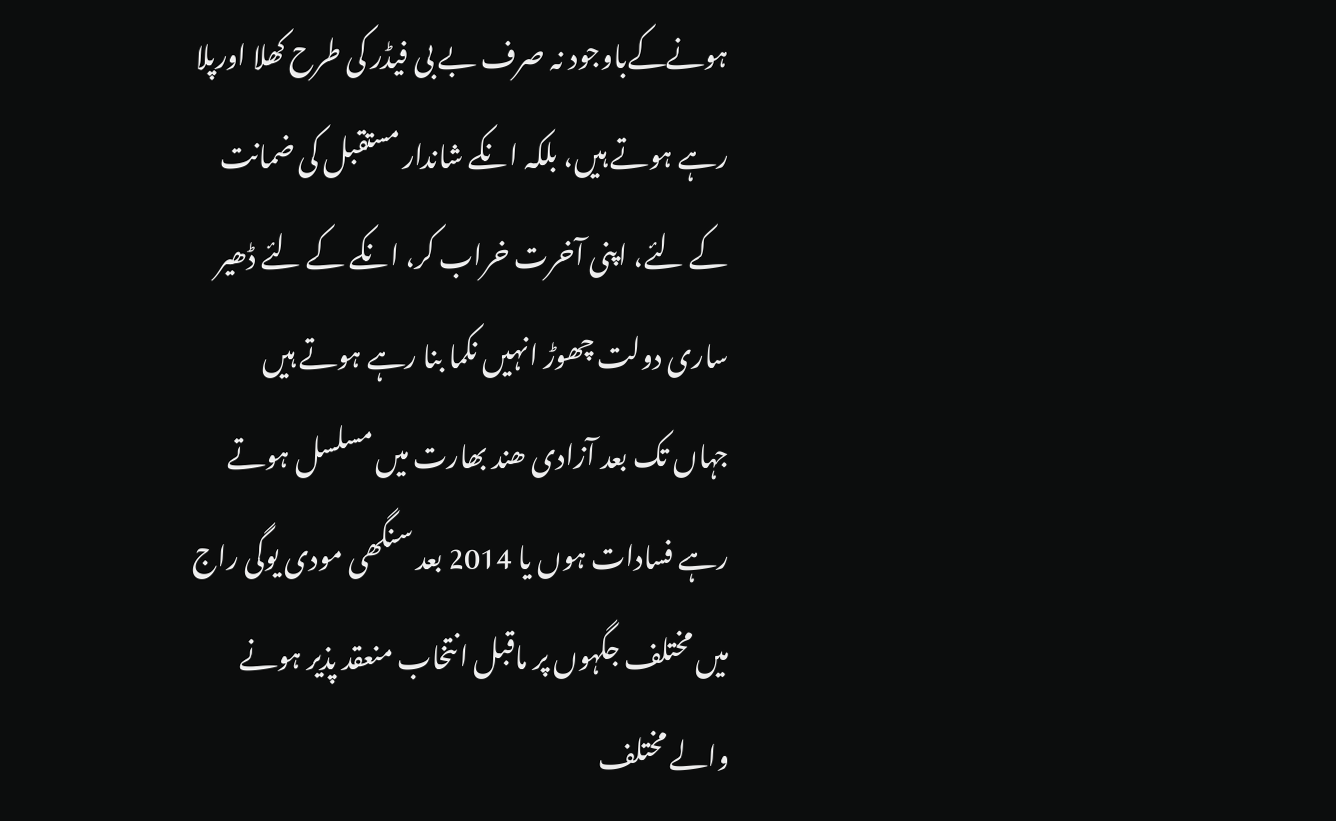ہونےکےباوجود نہ صرف بے بی فیڈر کی طرح کھلا اورپلا رہے ہوتے ہیں، بلکہ انکے شاندار مستقبل کی ضمانت کے لئے، اپنی آخرت خراب کر، انکے کے لئے ڈھیر ساری دولت چھوڑ انہیں نکما بنا رہے ہوتے ہیں
جہاں تک بعد آزادی ھند بھارت میں مسلسل ہوتے رہے فسادات ہوں یا 2014 بعد سنگھی مودی یوگی راج میں مختلف جگہوں پر ماقبل انتخاب منعقد پذیر ہونے والے مختلف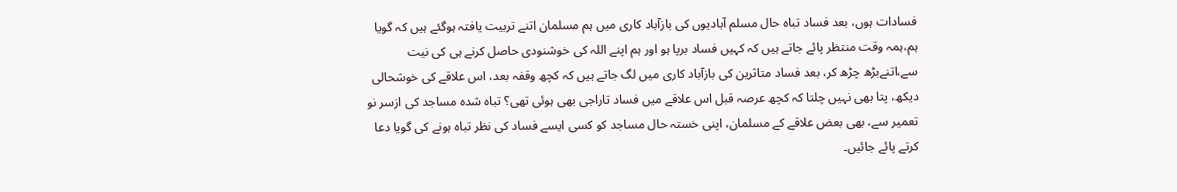فسادات ہوں، بعد فساد تباہ حال مسلم آبادیوں کی بازآباد کاری میں ہم مسلمان اتنے تربیت یافتہ ہوگئے ہیں کہ گویا ہم،ہمہ وقت منتظر پائے جاتے ہیں کہ کہیں فساد برپا ہو اور ہم اپنے اللہ کی خوشنودی حاصل کرنے ہی کی نیت سے،اتنےبڑھ چڑھ کر، بعد فساد متاثرین کی بازآباد کاری میں لگ جاتے ہیں کہ کچھ وقفہ بعد، اس علاقے کی خوشحالی دیکھ، پتا بھی نہیں چلتا کہ کچھ عرصہ قبل اس علاقے میں فساد تاراجی بھی ہوئی تھی؟ تباہ شدہ مساجد کی ازسر نو تعمیر سے، بھی بعض علاقے کے مسلمان، اپنی خستہ حال مساجد کو کسی ایسے فساد کی نظر تباہ ہونے کی گویا دعا کرتے پائے جائیں۔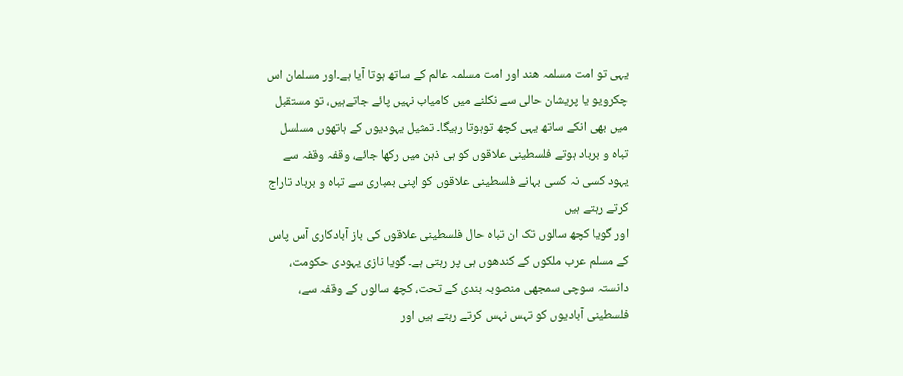یہی تو امت مسلمہ ھند اور امت مسلمہ عالم کے ساتھ ہوتا آیا ہے۔اور مسلمان اس چکرویو یا پریشان حالی سے نکلنے میں کامیاب نہیں پائے جاتےہیں، تو مستقبل میں بھی انکے ساتھ یہی کچھ توہوتا رہیگا۔ تمثیل یہودیوں کے ہاتھوں مسلسل تباہ و برباد ہوتے فلسطینی علاقوں کو ہی ذہن میں رکھا جائے، وقفہ وقفہ سے یہود کسی نہ کسی بہانے فلسطینی علاقوں کو اپنی بمباری سے تباہ و برباد تاراج کرتے رہتے ہیں
اور گویا کچھ سالوں تک ان تباہ حال فلسطینی علاقوں کی باز آبادکاری آس پاس کے مسلم عرب ملکوں کے کندھوں ہی پر رہتی ہے۔ گویا نازی یہودی حکومت، دانستہ سوچی سمجھی منصوبہ بندی کے تحت، کچھ سالوں کے وقفہ سے، فلسطینی آبادیوں کو تہس نہس کرتے رہتے ہیں اور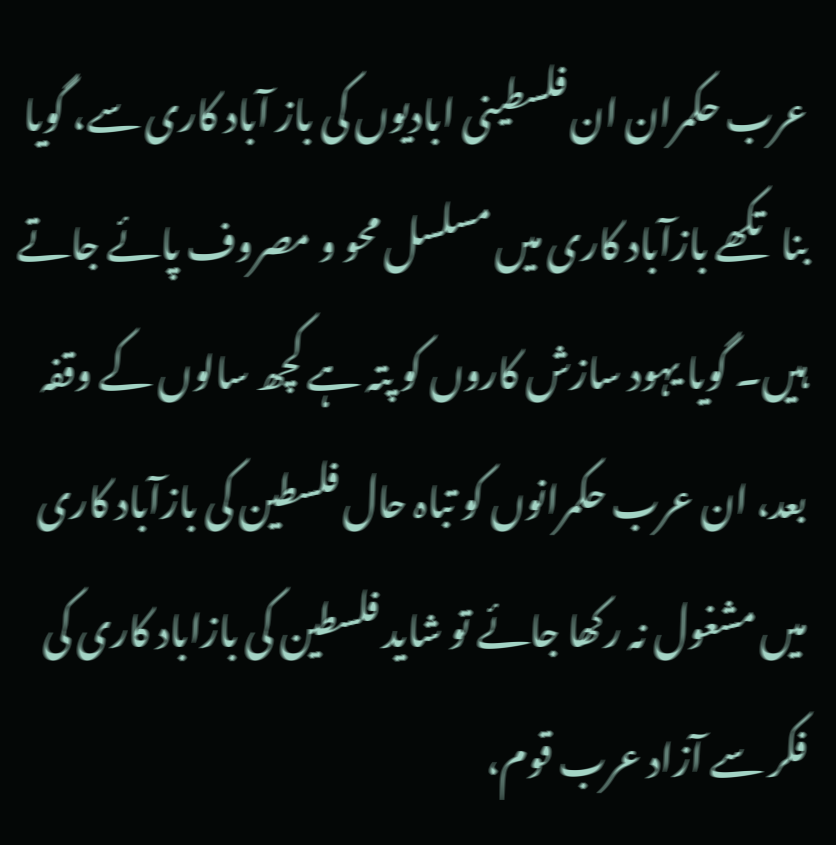عرب حکمران ان فلسطینی ابادیوں کی باز آباد کاری سے، گویا بنا تکھے بازآباد کاری میں مسلسل محو و مصروف پائے جاتے ہیں۔ گویا یہود سازش کاروں کو پتہ ہے کچھ سالوں کے وقفہ بعد، ان عرب حکمرانوں کو تباہ حال فلسطین کی بازآباد کاری میں مشغول نہ رکھا جائے تو شاید فلسطین کی بازاباد کاری کی فکر سے آزاد عرب قوم،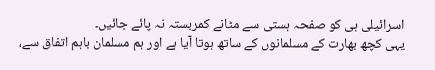اسرائیلی ہی کو صفحہ ہستی سے مٹانے کمربستہ نہ پائے جائیں۔
یہی کچھ بھارت کے مسلمانوں کے ساتھ ہوتا آیا ہے اور ہم مسلمان باہم اتفاق سے،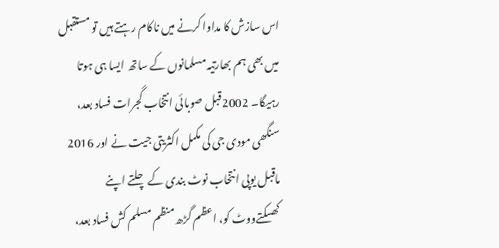اس سازش کا مداوا کرنے میں ناکام رہتے ہیں تو مستقبل میں بھی ہم بھارتیہ مسلمانوں کے ساتھ ایسا ہی ہوتا رہیگا۔ 2002قبل صوبائی انتخاب گجرات فساد بعد، سنگھی مودی جی کی مکمل اکثریتی جیت نے اور 2016 ماقبل یوپی انتخاب نوٹ بندی کے چلتے اپنے کھسکتےووٹ کو، اعظم گڑھ منظم مسلم کش فساد بعد،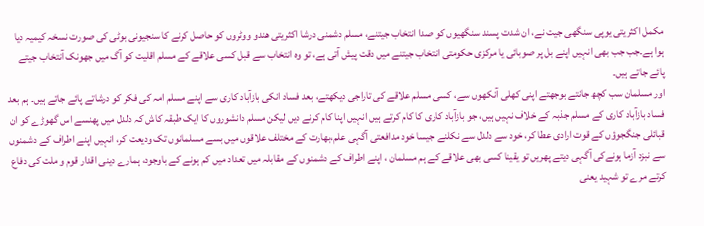مکمل اکثریتی یوپی سنگھی جیت نے، ان شدت پسند سنگھیوں کو صدا انتخاب جیتنے، مسلم دشمنی درشا اکثریتی ھندو ووٹروں کو حاصل کرنے کا سنجیونی بوٹی کی صورت نسخہ کیمیہ دیا ہوا ہے۔جب جب بھی انہیں اپنے بل پر صوبائی یا مرکزی حکومتی انتخاب جیتنے میں دقت پیش آتی ہے، تو وہ انتخاب سے قبل کسی علاقے کے مسلم اقلیت کو آگ میں جھونک آنتخاب جیتے پائے جاتے ہیں۔
اور مسلمان سب کچھ جانتے بوجھتے اپنی کھلی آنکھوں سے، کسی مسلم علاقے کی تاراجی دیکھتے، بعد فساد انکی بازآباد کاری سے اپنے مسلم امہ کی فکر کو درشاتے پائے جاتے ہیں۔ ہم بعد فساد بازآباد کاری کے مسلم جذبہ کے خلاف نہیں ہیں، جو بازآباد کاری کا کام کرتے ہیں انہیں اپنا کام کرنے دیں لیکن مسلم دانشوروں کا ایک طبقہ کاش کہ دلدل میں پھنسے اس گھوڑے کو ان قبائلی جنگجوؤں کے قوت ارادی عطا کر، خود سے دلدل سے نکلنے جیسا خود مدافعتی آگہی علم،بھارت کے مختلف علاقوں میں بسے مسلمانوں تک ودیعت کر، انہیں اپنے اطراف کے دشمنوں سے نبزد آزما ہونےکی آگہی دیتے پھریں تو یقینا کسی بھی علاقے کے ہم مسلمان ، اپنے اطراف کے دشمنوں کے مقابلہ میں تعداد میں کم ہونے کے باوجود، ہمارے دینی اقدار قوم و ملت کی دفاع کرتے مرے تو شہید یعنی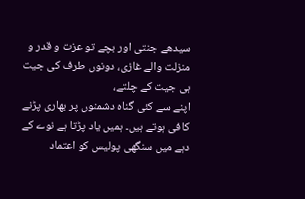سیدھے جنتی اور بچے تو عزت و قدر و منزلت والے غازی، دونوں طرف کی جیت ہی جیت کے چلتے،
اپنے سے کئی گناہ دشمنوں پر بھاری پڑنے کافی ہوتے ہیں۔ ہمیں یاد پڑتا ہے نوے کے دہے میں سنگھی پولیس کو اعتماد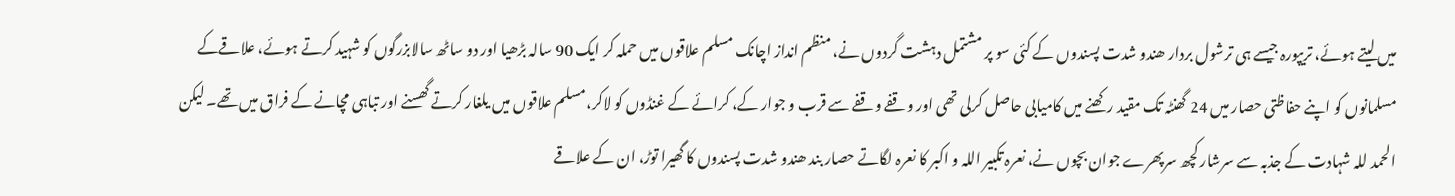میں لیتے ہوئے، تریپورہ جیسے ہی ترشول بردار ھندو شدت پسندوں کے کئی سو پر مشتمل دہشت گردوں نے، منظم انداز اچانک مسلم علاقوں میں حملہ کر ایک 90 سالہ بڑھیا اور دو ساٹھ سالابزرگوں کو شہید کرتے ہوئے، علاقےکے مسلمانوں کو اپنے حفاظتی حصار میں 24 گھنٹہ تک مقید رکھنے میں کامیابی حاصل کرلی تھی اور وقفے وقفے سے قرب و جوار کے، کرائے کے غنڈوں کو لاکر،مسلم علاقوں میں یلغار کرتے گھسنے اور تباہی مچانے کے فراق میں تھے۔ لیکن الحمد للہ شہادت کے جذبہ سے سرشار کچھ سرپھرے جوان بچوں نے، نعرہ تکبیر اللہ و اکبر کا نعرہ لگاتے حصار بند ھندو شدت پسندوں کا گھیرا توڑ، ان کے علاقے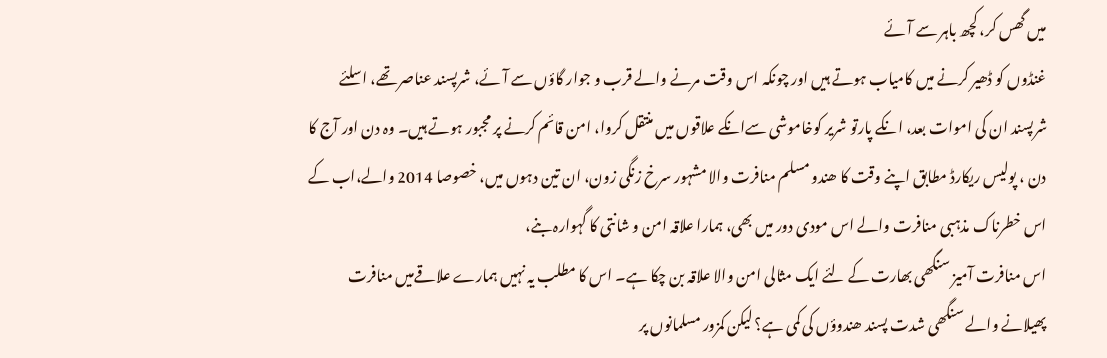میں گھس کر، کچھ باہر سے آئے
غنڈوں کو ڈھیر کرنے میں کامیاب ہوتے ہیں اور چونکہ اس وقت مرنے والے قرب و جوار گاؤں سے آئے، شرپسند عناصر تھے، اسلئے شرپسند ان کی اموات بعد، انکے پارتو شریر کوخاموشی سےانکے علاقوں میں منتقل کروا، امن قائم کرنے پر مجبور ہوتے ہیں۔ وہ دن اور آج کا دن ، پولیس ریکارڈ مطابق اپنے وقت کا ھندو مسلم منافرت والا مشہور سرخ زنگی زون، ان تین دہوں میں، خصوصا 2014 والے،اب کے اس خطرناک مذہبی منافرت والے اس مودی دور میں بھی، ہمارا علاقہ امن و شانتی کا گہوارہ بنے،
اس منافرت آمیز سنگھی بھارت کے لئے ایک مثالی امن والا علاقہ بن چکا ہے۔ اس کا مطلب یہ نہیں ہمارے علاقےمیں منافرت پھیلانے والے سنگھی شدت پسند ھندوؤں کی کمی ہے؟ لیکن کمزور مسلمانوں پر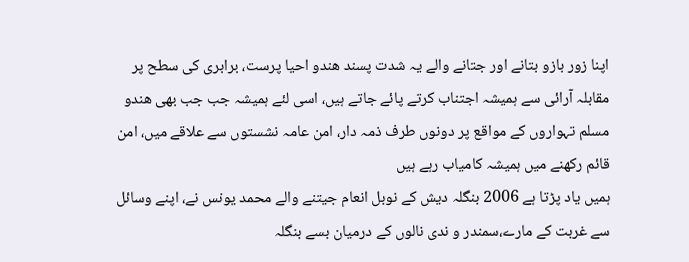اپنا زور بازو بتانے اور جتانے والے یہ شدت پسند ھندو احیا پرست، برابری کی سطح پر مقابلہ آرائی سے ہمیشہ اجتناب کرتے پائے جاتے ہیں، اسی لئے ہمیشہ جب جب بھی ھندو مسلم تہواروں کے مواقع پر دونوں طرف ذمہ دار، امن عامہ نشستوں سے علاقے میں، امن قائم رکھنے میں ہمیشہ کامیاب رہے ہیں
ہمیں یاد پڑتا ہے 2006 بنگلہ دیش کے نوبل انعام جیتنے والے محمد یونس نے، اپنے وسائل سے غربت کے مارے،سمندر و ندی نالوں کے درمیان بسے بنگلہ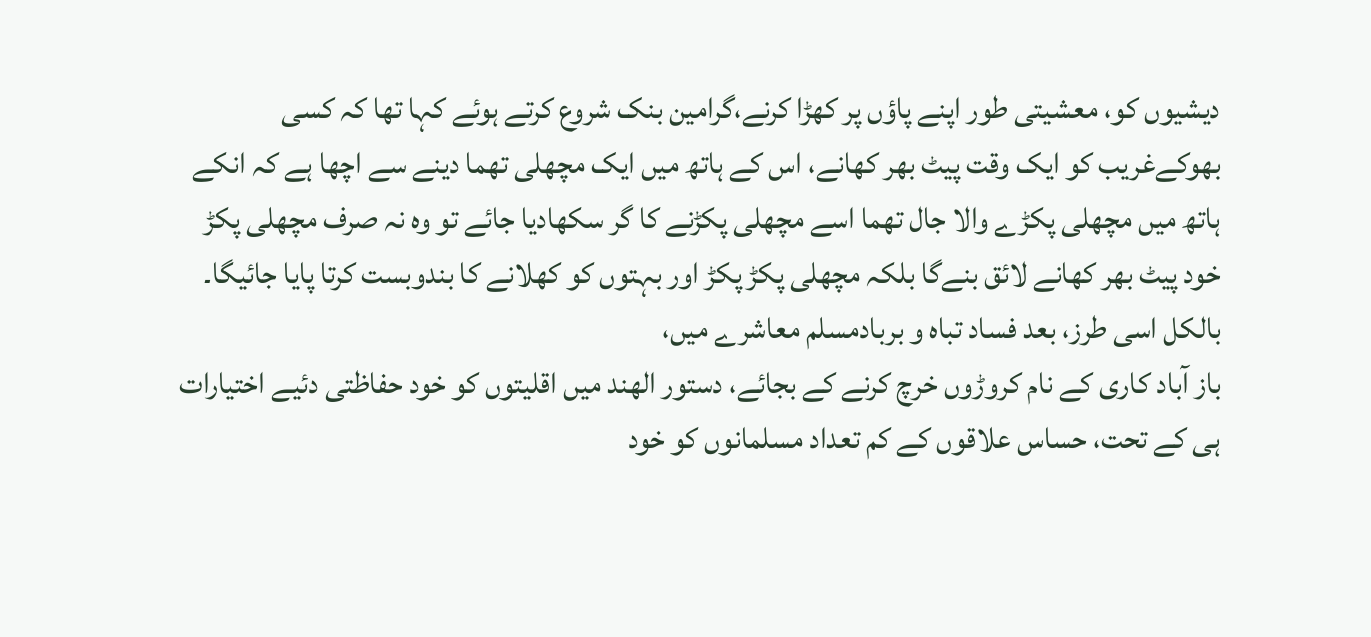دیشیوں کو، معشیتی طور اپنے پاؤں پر کھڑا کرنے،گرامین بنک شروع کرتے ہوئے کہا تھا کہ کسی بھوکےغریب کو ایک وقت پیٹ بھر کھانے، اس کے ہاتھ میں ایک مچھلی تھما دینے سے اچھا ہے کہ انکے ہاتھ میں مچھلی پکڑے والا جال تھما اسے مچھلی پکڑنے کا گر سکھادیا جائے تو وہ نہ صرف مچھلی پکڑ خود پیٹ بھر کھانے لائق بنےگا بلکہ مچھلی پکڑ پکڑ اور بہتوں کو کھلانے کا بندوبست کرتا پایا جائیگا۔ بالکل اسی طرز، بعد فساد تباہ و بربادمسلم معاشرے میں،
باز آباد کاری کے نام کروڑوں خرچ کرنے کے بجائے، دستور الھند میں اقلیتوں کو خود حفاظتی دئیے اختیارات ہی کے تحت، حساس علاقوں کے کم تعداد مسلمانوں کو خود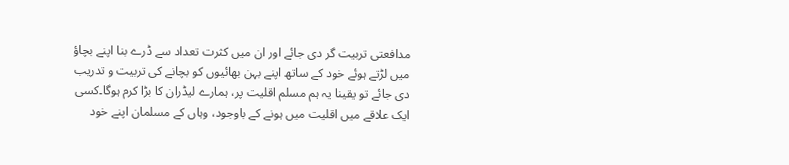مدافعتی تربیت گر دی جائے اور ان میں کثرت تعداد سے ڈرے بنا اپنے بچاؤ میں لڑتے ہوئے خود کے ساتھ اپنے بہن بھائیوں کو بچانے کی تربیت و تدریب دی جائے تو یقینا یہ ہم مسلم اقلیت پر، ہمارے لیڈران کا بڑا کرم ہوگا۔کسی ایک علاقے میں اقلیت میں ہونے کے باوجود، وہاں کے مسلمان اپنے خود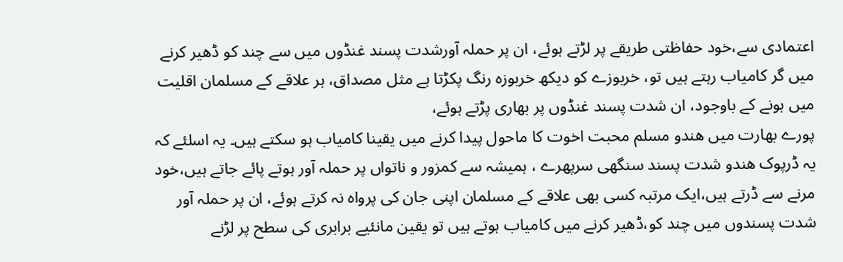اعتمادی سے،خود حفاظتی طریقے پر لڑتے ہوئے، ان پر حملہ آورشدت پسند غنڈوں میں سے چند کو ڈھیر کرنے میں گر کامیاب رہتے ہیں تو، خربوزے کو دیکھ خربوزہ رنگ پکڑتا ہے مثل مصداق، ہر علاقے کے مسلمان اقلیت میں ہونے کے باوجود، ان شدت پسند غنڈوں پر بھاری پڑتے ہوئے،
پورے بھارت میں ھندو مسلم محبت اخوت کا ماحول پیدا کرنے میں یقینا کامیاب ہو سکتے ہیں۔ یہ اسلئے کہ یہ ڈرپوک ھندو شدت پسند سنگھی سرپھرے ، ہمیشہ سے کمزور و ناتواں پر حملہ آور ہوتے پائے جاتے ہیں،خود مرنے سے ڈرتے ہیں،ایک مرتبہ کسی بھی علاقے کے مسلمان اپنی جان کی پرواہ نہ کرتے ہوئے، ان پر حملہ آور شدت پسندوں میں چند کو،ڈھیر کرنے میں کامیاب ہوتے ہیں تو یقین مانئیے برابری کی سطح پر لڑنے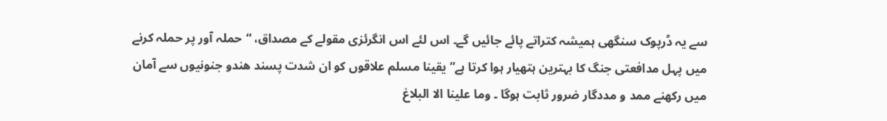سے یہ ڈرپوک سنگھی ہمیشہ کتراتے پائے جائیں گے۔ اس لئے اس انگرئزی مقولے کے مصداق، “حملہ آور پر حملہ کرنے میں پہل مدافعتی جنگ کا بہترین ہتھیار ہوا کرتا ہے” یقینا مسلم علاقوں کو ان شدت پسند ھندو جنونیوں سے آمان میں رکھنے ممد و مددگار ضرور ثابت ہوگا ۔ وما علینا الا البلاغ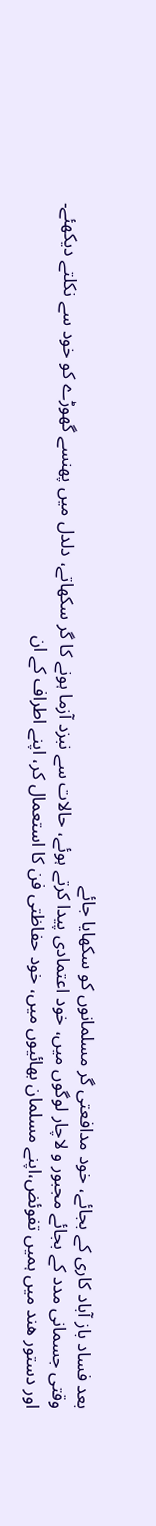بعد فساد باز آباد کاری کے بجائے، خود مدافعتی گر مسلمانوں کو سکھایا جائے
وقتی جسمانی مدد کے بجائے مجبور و لاچار لوگوں میں، خود اعتمادی پیدا کرتے ہوئے، حالات سے نبزد آزما ہونے کا گر سکھاتے، دلدل میں پھنسے گھوڑے کو خود سے نکلتے دیکھئے۔ اور دستور ھند میں ہمیں تفوئض،اپنے مسلمان بھائیوں میں، خود حفاظتی فن کا استعمال کر، اپنے اطراف کے ان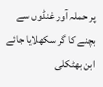پر حملہ آور غنڈوں سے بچنے کا گر سکھلایا جائے ابن بھٹکلی